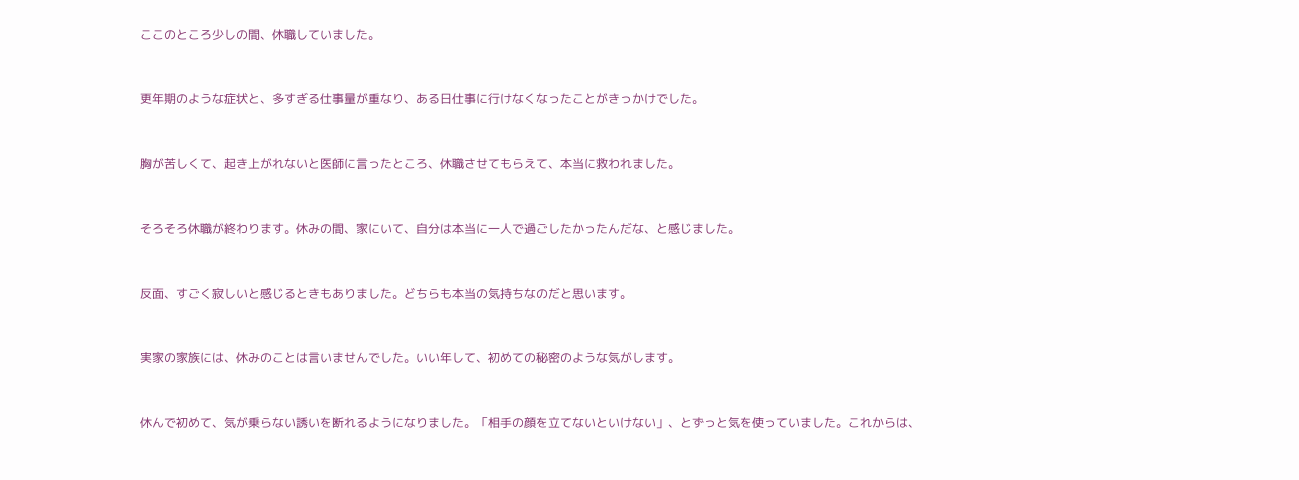ここのところ少しの間、休職していました。



更年期のような症状と、多すぎる仕事量が重なり、ある日仕事に行けなくなったことがきっかけでした。



胸が苦しくて、起き上がれないと医師に言ったところ、休職させてもらえて、本当に救われました。



そろそろ休職が終わります。休みの間、家にいて、自分は本当に一人で過ごしたかったんだな、と感じました。



反面、すごく寂しいと感じるときもありました。どちらも本当の気持ちなのだと思います。



実家の家族には、休みのことは言いませんでした。いい年して、初めての秘密のような気がします。



休んで初めて、気が乗らない誘いを断れるようになりました。「相手の顔を立てないといけない」、とずっと気を使っていました。これからは、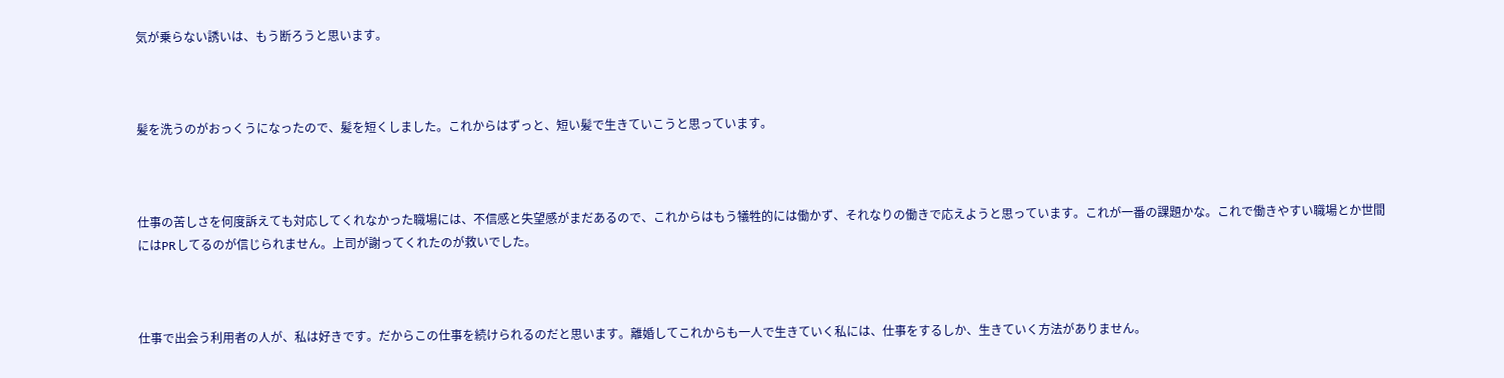気が乗らない誘いは、もう断ろうと思います。



髪を洗うのがおっくうになったので、髪を短くしました。これからはずっと、短い髪で生きていこうと思っています。



仕事の苦しさを何度訴えても対応してくれなかった職場には、不信感と失望感がまだあるので、これからはもう犠牲的には働かず、それなりの働きで応えようと思っています。これが一番の課題かな。これで働きやすい職場とか世間にはPRしてるのが信じられません。上司が謝ってくれたのが救いでした。



仕事で出会う利用者の人が、私は好きです。だからこの仕事を続けられるのだと思います。離婚してこれからも一人で生きていく私には、仕事をするしか、生きていく方法がありません。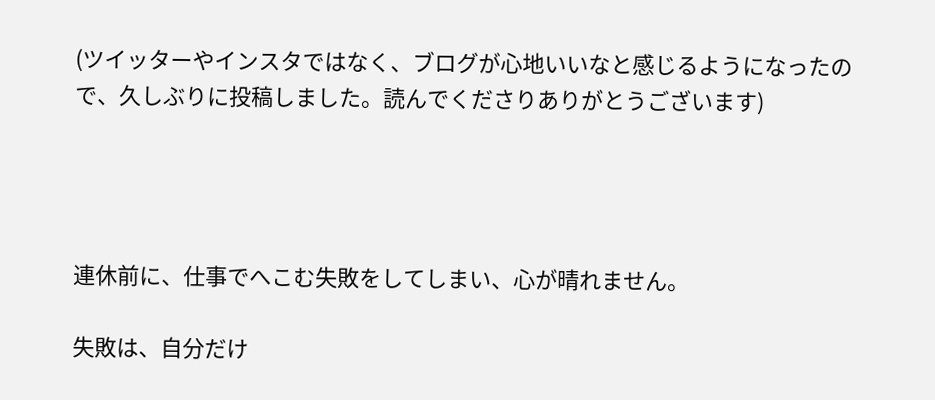(ツイッターやインスタではなく、ブログが心地いいなと感じるようになったので、久しぶりに投稿しました。読んでくださりありがとうございます)




連休前に、仕事でへこむ失敗をしてしまい、心が晴れません。

失敗は、自分だけ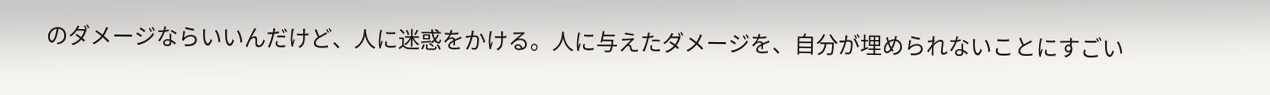のダメージならいいんだけど、人に迷惑をかける。人に与えたダメージを、自分が埋められないことにすごい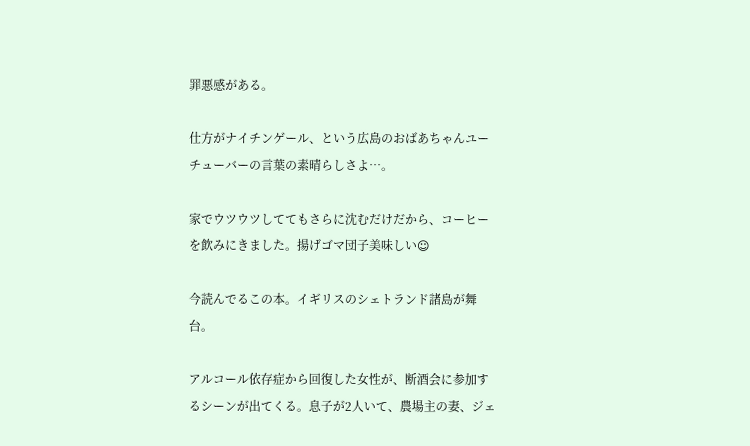罪悪感がある。

仕方がナイチンゲール、という広島のおばあちゃんユーチューバーの言葉の素晴らしさよ…。

家でウツウツしててもさらに沈むだけだから、コーヒーを飲みにきました。揚げゴマ団子美味しい☺

今読んでるこの本。イギリスのシェトランド諸島が舞台。

アルコール依存症から回復した女性が、断酒会に参加するシーンが出てくる。息子が2人いて、農場主の妻、ジェ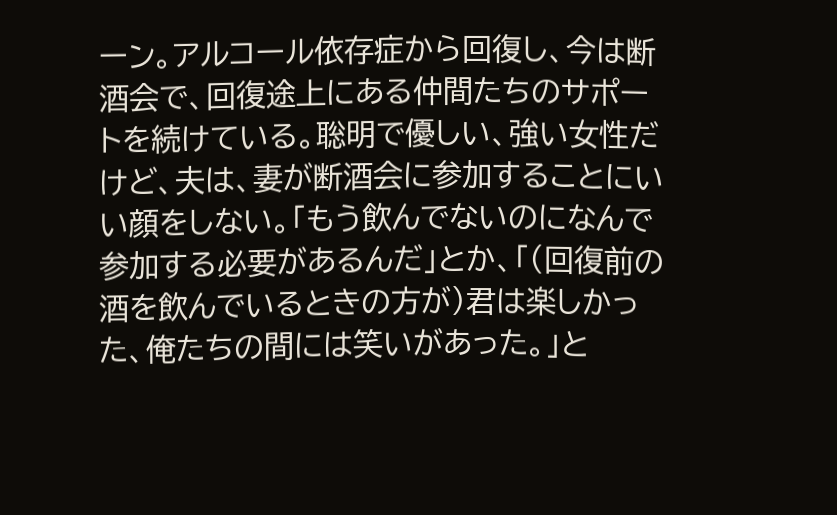ーン。アルコール依存症から回復し、今は断酒会で、回復途上にある仲間たちのサポートを続けている。聡明で優しい、強い女性だけど、夫は、妻が断酒会に参加することにいい顔をしない。「もう飲んでないのになんで参加する必要があるんだ」とか、「(回復前の酒を飲んでいるときの方が)君は楽しかった、俺たちの間には笑いがあった。」と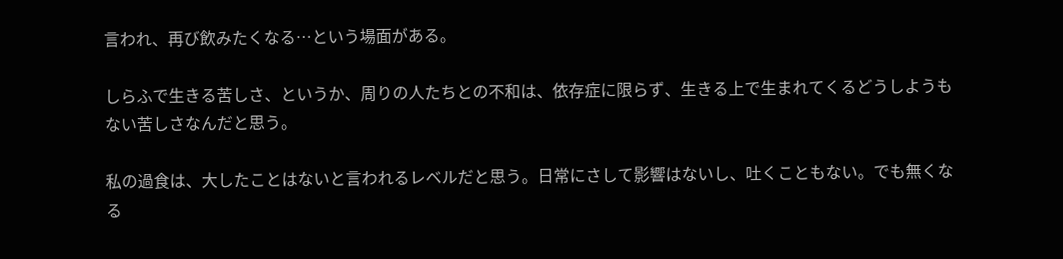言われ、再び飲みたくなる…という場面がある。

しらふで生きる苦しさ、というか、周りの人たちとの不和は、依存症に限らず、生きる上で生まれてくるどうしようもない苦しさなんだと思う。

私の過食は、大したことはないと言われるレベルだと思う。日常にさして影響はないし、吐くこともない。でも無くなる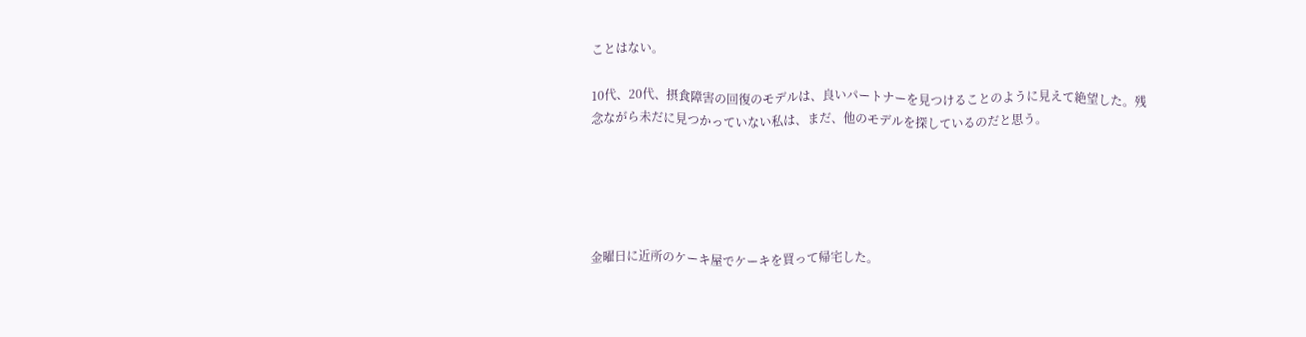ことはない。

10代、20代、摂食障害の回復のモデルは、良いパートナーを見つけることのように見えて絶望した。残念ながら未だに見つかっていない私は、まだ、他のモデルを探しているのだと思う。





金曜日に近所のケーキ屋でケーキを買って帰宅した。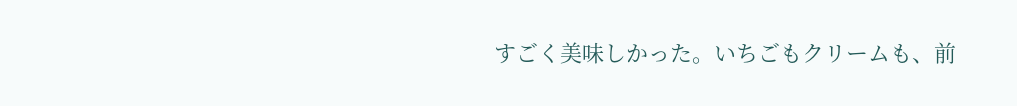すごく美味しかった。いちごもクリームも、前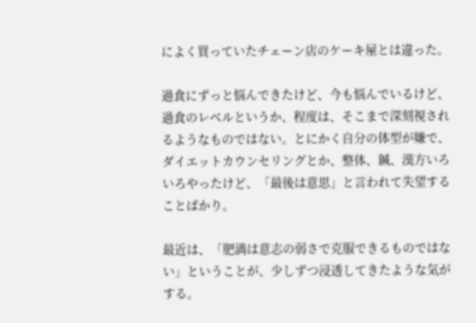によく買っていたチェーン店のケーキ屋とは違った。

過食にずっと悩んできたけど、今も悩んでいるけど、過食のレベルというか、程度は、そこまで深刻視されるようなものではない。とにかく自分の体型が嫌で、ダイエットカウンセリングとか、整体、鍼、漢方いろいろやったけど、「最後は意思」と言われて失望することばかり。

最近は、「肥満は意志の弱さで克服できるものではない」ということが、少しずつ浸透してきたような気がする。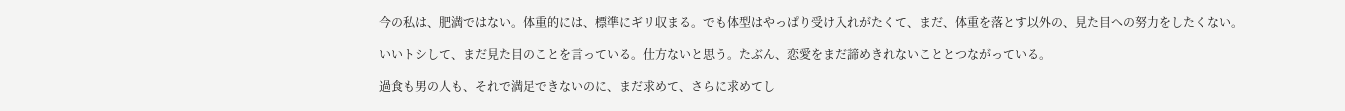今の私は、肥満ではない。体重的には、標準にギリ収まる。でも体型はやっぱり受け入れがたくて、まだ、体重を落とす以外の、見た目への努力をしたくない。

いいトシして、まだ見た目のことを言っている。仕方ないと思う。たぶん、恋愛をまだ諦めきれないこととつながっている。

過食も男の人も、それで満足できないのに、まだ求めて、さらに求めてし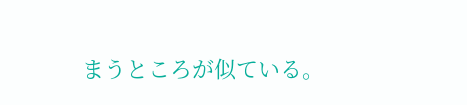まうところが似ている。